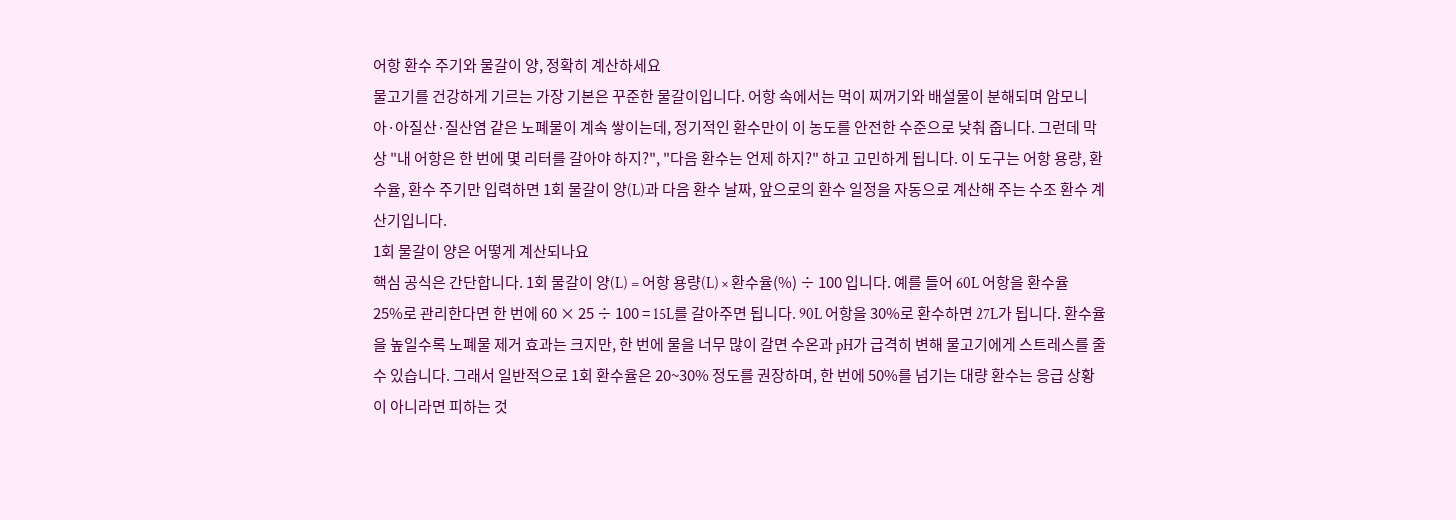어항 환수 주기와 물갈이 양, 정확히 계산하세요
물고기를 건강하게 기르는 가장 기본은 꾸준한 물갈이입니다. 어항 속에서는 먹이 찌꺼기와 배설물이 분해되며 암모니아·아질산·질산염 같은 노폐물이 계속 쌓이는데, 정기적인 환수만이 이 농도를 안전한 수준으로 낮춰 줍니다. 그런데 막상 "내 어항은 한 번에 몇 리터를 갈아야 하지?", "다음 환수는 언제 하지?" 하고 고민하게 됩니다. 이 도구는 어항 용량, 환수율, 환수 주기만 입력하면 1회 물갈이 양(L)과 다음 환수 날짜, 앞으로의 환수 일정을 자동으로 계산해 주는 수조 환수 계산기입니다.
1회 물갈이 양은 어떻게 계산되나요
핵심 공식은 간단합니다. 1회 물갈이 양(L) = 어항 용량(L) × 환수율(%) ÷ 100 입니다. 예를 들어 60L 어항을 환수율 25%로 관리한다면 한 번에 60 × 25 ÷ 100 = 15L를 갈아주면 됩니다. 90L 어항을 30%로 환수하면 27L가 됩니다. 환수율을 높일수록 노폐물 제거 효과는 크지만, 한 번에 물을 너무 많이 갈면 수온과 pH가 급격히 변해 물고기에게 스트레스를 줄 수 있습니다. 그래서 일반적으로 1회 환수율은 20~30% 정도를 권장하며, 한 번에 50%를 넘기는 대량 환수는 응급 상황이 아니라면 피하는 것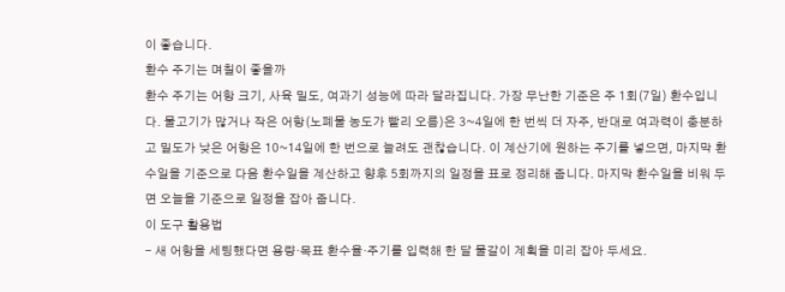이 좋습니다.
환수 주기는 며칠이 좋을까
환수 주기는 어항 크기, 사육 밀도, 여과기 성능에 따라 달라집니다. 가장 무난한 기준은 주 1회(7일) 환수입니다. 물고기가 많거나 작은 어항(노폐물 농도가 빨리 오름)은 3~4일에 한 번씩 더 자주, 반대로 여과력이 충분하고 밀도가 낮은 어항은 10~14일에 한 번으로 늘려도 괜찮습니다. 이 계산기에 원하는 주기를 넣으면, 마지막 환수일을 기준으로 다음 환수일을 계산하고 향후 5회까지의 일정을 표로 정리해 줍니다. 마지막 환수일을 비워 두면 오늘을 기준으로 일정을 잡아 줍니다.
이 도구 활용법
- 새 어항을 세팅했다면 용량·목표 환수율·주기를 입력해 한 달 물갈이 계획을 미리 잡아 두세요.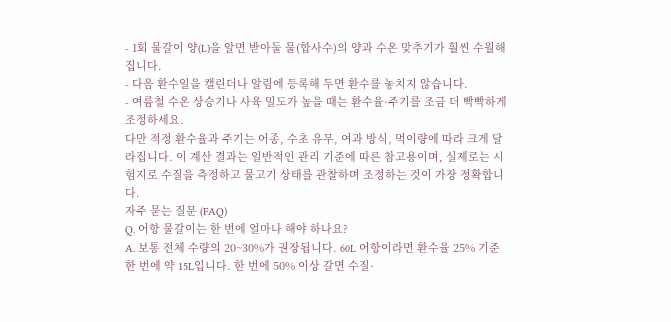- 1회 물갈이 양(L)을 알면 받아둘 물(합사수)의 양과 수온 맞추기가 훨씬 수월해집니다.
- 다음 환수일을 캘린더나 알림에 등록해 두면 환수를 놓치지 않습니다.
- 여름철 수온 상승기나 사육 밀도가 높을 때는 환수율·주기를 조금 더 빡빡하게 조정하세요.
다만 적정 환수율과 주기는 어종, 수초 유무, 여과 방식, 먹이량에 따라 크게 달라집니다. 이 계산 결과는 일반적인 관리 기준에 따른 참고용이며, 실제로는 시험지로 수질을 측정하고 물고기 상태를 관찰하며 조정하는 것이 가장 정확합니다.
자주 묻는 질문 (FAQ)
Q. 어항 물갈이는 한 번에 얼마나 해야 하나요?
A. 보통 전체 수량의 20~30%가 권장됩니다. 60L 어항이라면 환수율 25% 기준 한 번에 약 15L입니다. 한 번에 50% 이상 갈면 수질·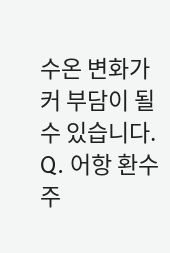수온 변화가 커 부담이 될 수 있습니다.
Q. 어항 환수 주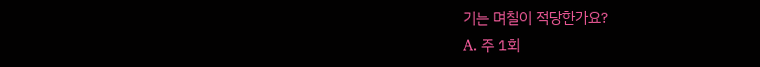기는 며칠이 적당한가요?
A. 주 1회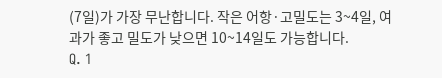(7일)가 가장 무난합니다. 작은 어항·고밀도는 3~4일, 여과가 좋고 밀도가 낮으면 10~14일도 가능합니다.
Q. 1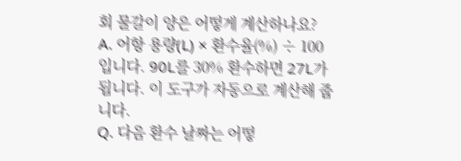회 물갈이 양은 어떻게 계산하나요?
A. 어항 용량(L) × 환수율(%) ÷ 100 입니다. 90L를 30% 환수하면 27L가 됩니다. 이 도구가 자동으로 계산해 줍니다.
Q. 다음 환수 날짜는 어떻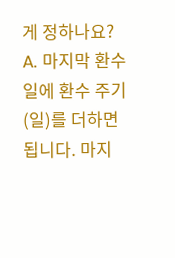게 정하나요?
A. 마지막 환수일에 환수 주기(일)를 더하면 됩니다. 마지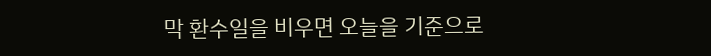막 환수일을 비우면 오늘을 기준으로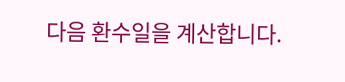다음 환수일을 계산합니다.